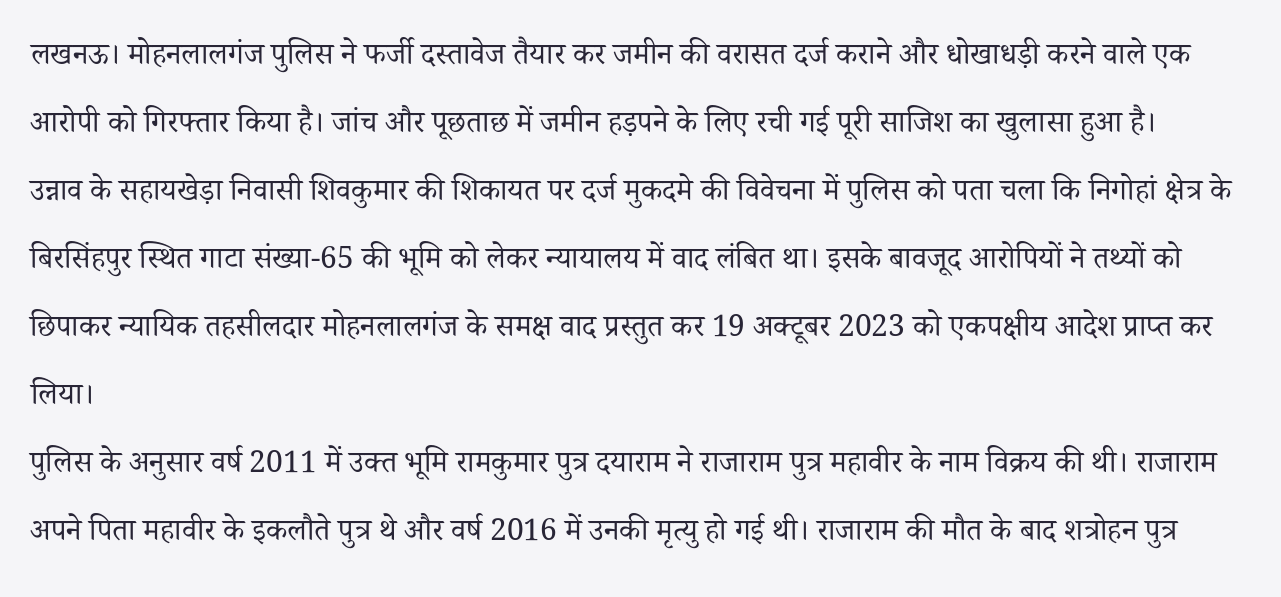लखनऊ। मोहनलालगंज पुलिस ने फर्जी दस्तावेज तैयार कर जमीन की वरासत दर्ज कराने और धोखाधड़ी करने वाले एक आरोपी को गिरफ्तार किया है। जांच और पूछताछ में जमीन हड़पने के लिए रची गई पूरी साजिश का खुलासा हुआ है।
उन्नाव के सहायखेड़ा निवासी शिवकुमार की शिकायत पर दर्ज मुकदमे की विवेचना में पुलिस को पता चला कि निगोहां क्षेत्र के बिरसिंहपुर स्थित गाटा संख्या-65 की भूमि को लेकर न्यायालय में वाद लंबित था। इसके बावजूद आरोपियों ने तथ्यों को छिपाकर न्यायिक तहसीलदार मोहनलालगंज के समक्ष वाद प्रस्तुत कर 19 अक्टूबर 2023 को एकपक्षीय आदेश प्राप्त कर लिया।
पुलिस के अनुसार वर्ष 2011 में उक्त भूमि रामकुमार पुत्र दयाराम ने राजाराम पुत्र महावीर के नाम विक्रय की थी। राजाराम अपने पिता महावीर के इकलौते पुत्र थे और वर्ष 2016 में उनकी मृत्यु हो गई थी। राजाराम की मौत के बाद शत्रोहन पुत्र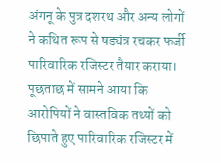अंगनू के पुत्र दशरथ और अन्य लोगों ने कथित रूप से षड्यंत्र रचकर फर्जी पारिवारिक रजिस्टर तैयार कराया।
पूछताछ में सामने आया कि आरोपियों ने वास्तविक तथ्यों को छिपाते हुए पारिवारिक रजिस्टर में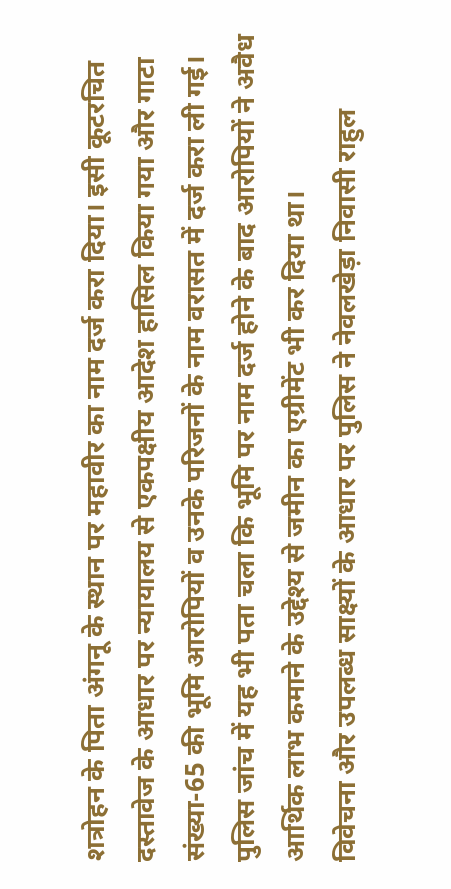शत्रोहन के पिता अंगनू के स्थान पर महावीर का नाम दर्ज करा दिया। इसी कूटरचित दस्तावेज के आधार पर न्यायालय से एकपक्षीय आदेश हासिल किया गया और गाटा संख्या-65 की भूमि आरोपियों व उनके परिजनों के नाम वरासत में दर्ज करा ली गई।
पुलिस जांच में यह भी पता चला कि भूमि पर नाम दर्ज होने के बाद आरोपियों ने अवैध आर्थिक लाभ कमाने के उद्देश्य से जमीन का एग्रीमेंट भी कर दिया था।
विवेचना और उपलब्ध साक्ष्यों के आधार पर पुलिस ने नेवलखेड़ा निवासी राहुल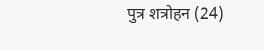पुत्र शत्रोहन (24)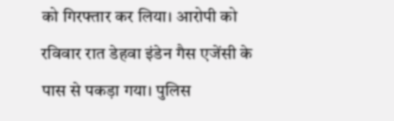को गिरफ्तार कर लिया। आरोपी को रविवार रात डेहवा इंडेन गैस एजेंसी के पास से पकड़ा गया। पुलिस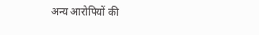अन्य आरोपियों की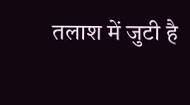तलाश में जुटी है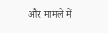और मामले में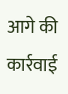आगे की कार्रवाई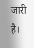जारी है।